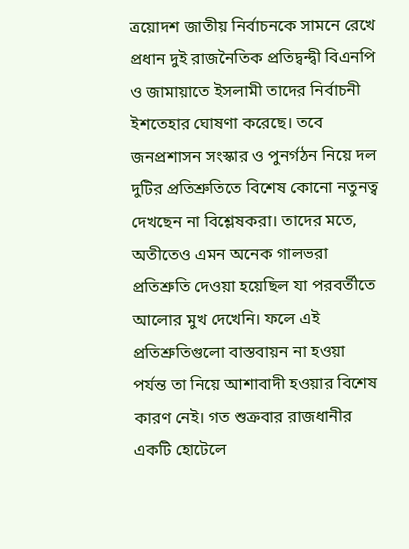ত্রয়োদশ জাতীয় নির্বাচনকে সামনে রেখে প্রধান দুই রাজনৈতিক প্রতিদ্বন্দ্বী বিএনপি ও জামায়াতে ইসলামী তাদের নির্বাচনী ইশতেহার ঘোষণা করেছে। তবে জনপ্রশাসন সংস্কার ও পুনর্গঠন নিয়ে দল দুটির প্রতিশ্রুতিতে বিশেষ কোনো নতুনত্ব দেখছেন না বিশ্লেষকরা। তাদের মতে, অতীতেও এমন অনেক গালভরা প্রতিশ্রুতি দেওয়া হয়েছিল যা পরবর্তীতে আলোর মুখ দেখেনি। ফলে এই প্রতিশ্রুতিগুলো বাস্তবায়ন না হওয়া পর্যন্ত তা নিয়ে আশাবাদী হওয়ার বিশেষ কারণ নেই। গত শুক্রবার রাজধানীর একটি হোটেলে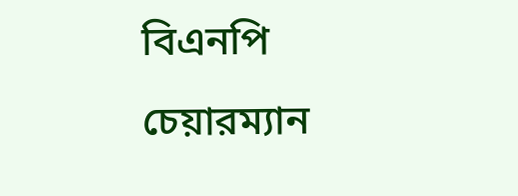বিএনপি চেয়ারম্যান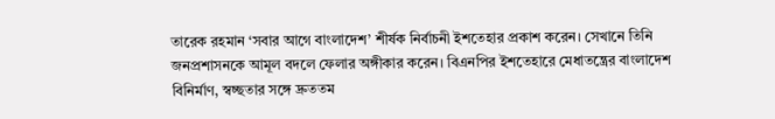তারেক রহমান ‘সবার আগে বাংলাদেশ’ শীর্ষক নির্বাচনী ইশতেহার প্রকাশ করেন। সেখানে তিনি জনপ্রশাসনকে আমূল বদলে ফেলার অঙ্গীকার করেন। বিএনপির ইশতেহারে মেধাতন্ত্রের বাংলাদেশ বিনির্মাণ, স্বচ্ছতার সঙ্গে দ্রুততম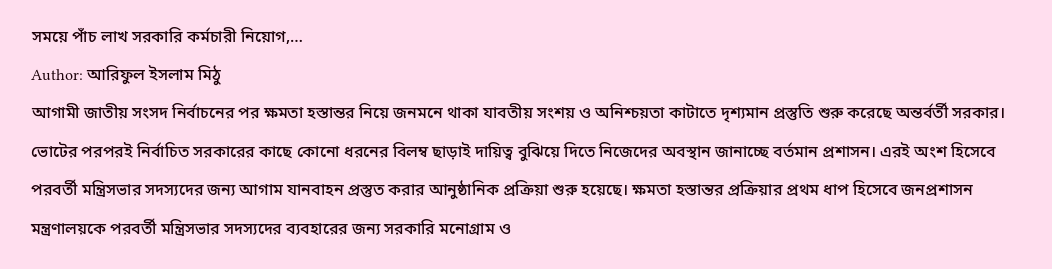সময়ে পাঁচ লাখ সরকারি কর্মচারী নিয়োগ,…
Author: আরিফুল ইসলাম মিঠু
আগামী জাতীয় সংসদ নির্বাচনের পর ক্ষমতা হস্তান্তর নিয়ে জনমনে থাকা যাবতীয় সংশয় ও অনিশ্চয়তা কাটাতে দৃশ্যমান প্রস্তুতি শুরু করেছে অন্তর্বর্তী সরকার। ভোটের পরপরই নির্বাচিত সরকারের কাছে কোনো ধরনের বিলম্ব ছাড়াই দায়িত্ব বুঝিয়ে দিতে নিজেদের অবস্থান জানাচ্ছে বর্তমান প্রশাসন। এরই অংশ হিসেবে পরবর্তী মন্ত্রিসভার সদস্যদের জন্য আগাম যানবাহন প্রস্তুত করার আনুষ্ঠানিক প্রক্রিয়া শুরু হয়েছে। ক্ষমতা হস্তান্তর প্রক্রিয়ার প্রথম ধাপ হিসেবে জনপ্রশাসন মন্ত্রণালয়কে পরবর্তী মন্ত্রিসভার সদস্যদের ব্যবহারের জন্য সরকারি মনোগ্রাম ও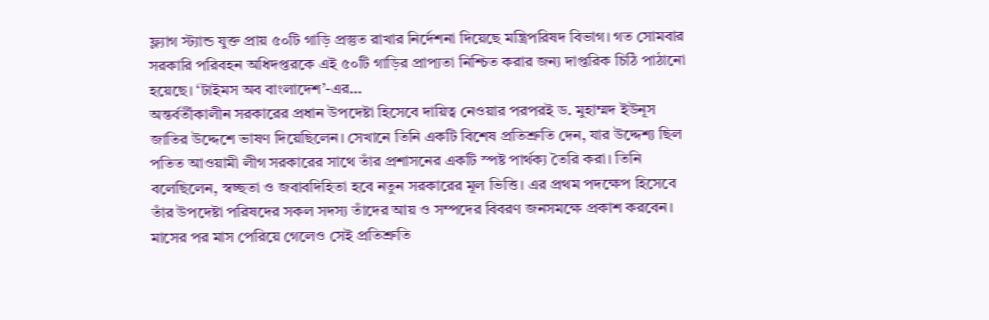ফ্ল্যাগ স্ট্যান্ড যুক্ত প্রায় ৫০টি গাড়ি প্রস্তুত রাখার নির্দেশনা দিয়েছে মন্ত্রিপরিষদ বিভাগ। গত সোমবার সরকারি পরিবহন অধিদপ্তরকে এই ৫০টি গাড়ির প্রাপ্যতা নিশ্চিত করার জন্য দাপ্তরিক চিঠি পাঠানো হয়েছে। ‘টাইমস অব বাংলাদেশ’-এর…
অন্তর্বর্তীকালীন সরকারের প্রধান উপদেষ্টা হিসেবে দায়িত্ব নেওয়ার পরপরই ড. মুহাম্মদ ইউনূস জাতির উদ্দেশে ভাষণ দিয়েছিলেন। সেখানে তিনি একটি বিশেষ প্রতিশ্রুতি দেন, যার উদ্দেশ্য ছিল পতিত আওয়ামী লীগ সরকারের সাথে তাঁর প্রশাসনের একটি স্পষ্ট পার্থক্য তৈরি করা। তিনি বলেছিলেন, স্বচ্ছতা ও জবাবদিহিতা হবে নতুন সরকারের মূল ভিত্তি। এর প্রথম পদক্ষেপ হিসেবে তাঁর উপদেষ্টা পরিষদের সকল সদস্য তাঁদের আয় ও সম্পদের বিবরণ জনসমক্ষে প্রকাশ করবেন। মাসের পর মাস পেরিয়ে গেলেও সেই প্রতিশ্রুতি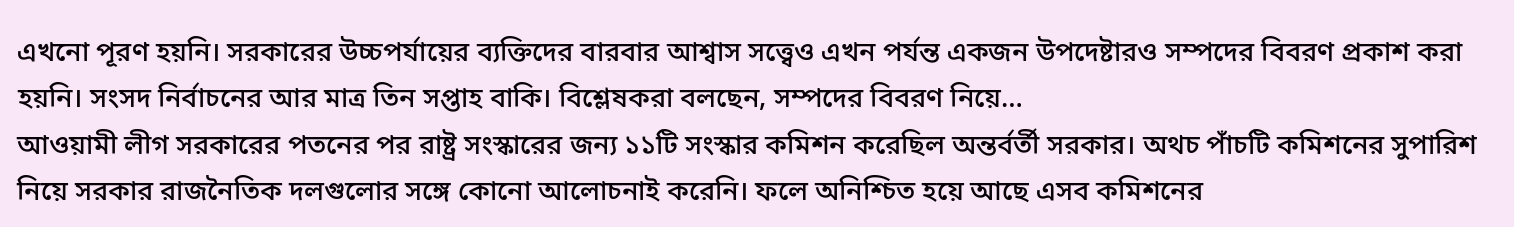এখনো পূরণ হয়নি। সরকারের উচ্চপর্যায়ের ব্যক্তিদের বারবার আশ্বাস সত্ত্বেও এখন পর্যন্ত একজন উপদেষ্টারও সম্পদের বিবরণ প্রকাশ করা হয়নি। সংসদ নির্বাচনের আর মাত্র তিন সপ্তাহ বাকি। বিশ্লেষকরা বলছেন, সম্পদের বিবরণ নিয়ে…
আওয়ামী লীগ সরকারের পতনের পর রাষ্ট্র সংস্কারের জন্য ১১টি সংস্কার কমিশন করেছিল অন্তর্বর্তী সরকার। অথচ পাঁচটি কমিশনের সুপারিশ নিয়ে সরকার রাজনৈতিক দলগুলোর সঙ্গে কোনো আলোচনাই করেনি। ফলে অনিশ্চিত হয়ে আছে এসব কমিশনের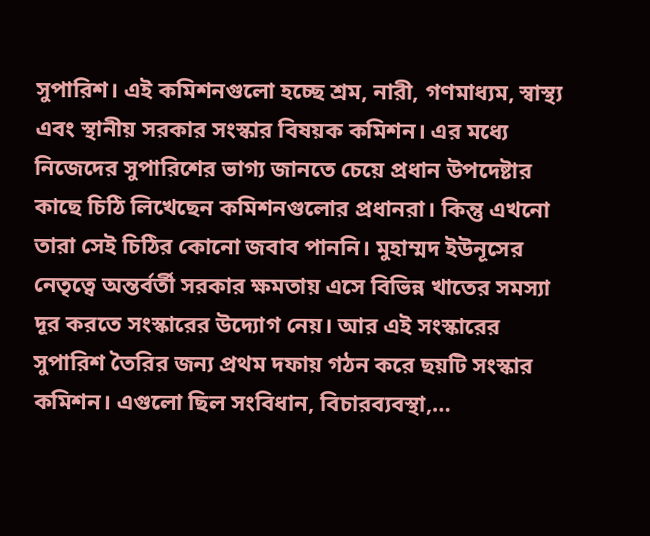সুপারিশ। এই কমিশনগুলো হচ্ছে শ্রম, নারী, গণমাধ্যম, স্বাস্থ্য এবং স্থানীয় সরকার সংস্কার বিষয়ক কমিশন। এর মধ্যে নিজেদের সুপারিশের ভাগ্য জানতে চেয়ে প্রধান উপদেষ্টার কাছে চিঠি লিখেছেন কমিশনগুলোর প্রধানরা। কিন্তু এখনো তারা সেই চিঠির কোনো জবাব পাননি। মুহাম্মদ ইউনূসের নেতৃত্বে অন্তর্বর্তী সরকার ক্ষমতায় এসে বিভিন্ন খাতের সমস্যা দূর করতে সংস্কারের উদ্যোগ নেয়। আর এই সংস্কারের সুপারিশ তৈরির জন্য প্রথম দফায় গঠন করে ছয়টি সংস্কার কমিশন। এগুলো ছিল সংবিধান, বিচারব্যবস্থা,…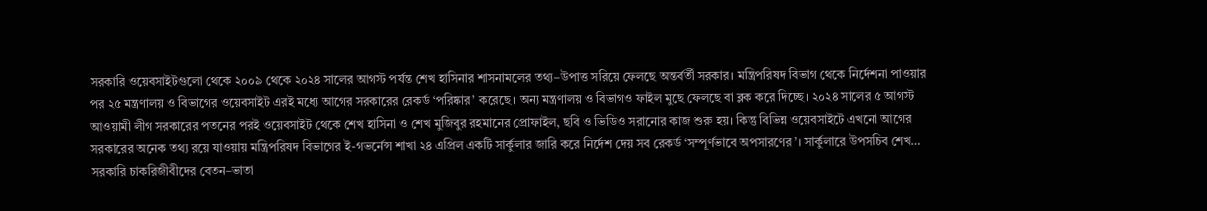সরকারি ওয়েবসাইটগুলো থেকে ২০০৯ থেকে ২০২৪ সালের আগস্ট পর্যন্ত শেখ হাসিনার শাসনামলের তথ্য–উপাত্ত সরিয়ে ফেলছে অন্তর্বর্তী সরকার। মন্ত্রিপরিষদ বিভাগ থেকে নির্দেশনা পাওয়ার পর ২৫ মন্ত্রণালয় ও বিভাগের ওয়েবসাইট এরই মধ্যে আগের সরকারের রেকর্ড ‘পরিষ্কার’ করেছে। অন্য মন্ত্রণালয় ও বিভাগও ফাইল মুছে ফেলছে বা ব্লক করে দিচ্ছে। ২০২৪ সালের ৫ আগস্ট আওয়ামী লীগ সরকারের পতনের পরই ওয়েবসাইট থেকে শেখ হাসিনা ও শেখ মুজিবুর রহমানের প্রোফাইল, ছবি ও ভিডিও সরানোর কাজ শুরু হয়। কিন্তু বিভিন্ন ওয়েবসাইটে এখনো আগের সরকারের অনেক তথ্য রয়ে যাওয়ায় মন্ত্রিপরিষদ বিভাগের ই-গভর্নেন্স শাখা ২৪ এপ্রিল একটি সার্কুলার জারি করে নির্দেশ দেয় সব রেকর্ড ‘সম্পূর্ণভাবে অপসারণের’। সার্কুলারে উপসচিব শেখ…
সরকারি চাকরিজীবীদের বেতন–ভাতা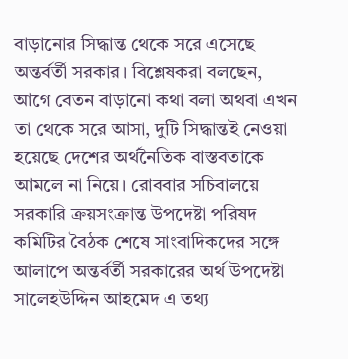বাড়ানোর সিদ্ধান্ত থেকে সরে এসেছে অন্তর্বর্তী সরকার। বিশ্লেষকরা বলছেন, আগে বেতন বাড়ানো কথা বলা অথবা এখন তা থেকে সরে আসা, দুটি সিদ্ধান্তই নেওয়া হয়েছে দেশের অর্থনৈতিক বাস্তবতাকে আমলে না নিয়ে। রোববার সচিবালয়ে সরকারি ক্রয়সংক্রান্ত উপদেষ্টা পরিষদ কমিটির বৈঠক শেষে সাংবাদিকদের সঙ্গে আলাপে অন্তর্বর্তী সরকারের অর্থ উপদেষ্টা সালেহউদ্দিন আহমেদ এ তথ্য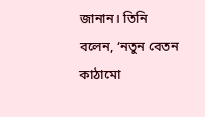জানান। তিনি বলেন, ‘নতুন বেতন কাঠামো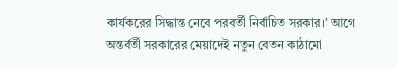কার্যকরের সিদ্ধান্ত নেবে পরবর্তী নির্বাচিত সরকার।’ আগে অন্তর্বর্তী সরকারের মেয়াদেই নতুন বেতন কাঠামো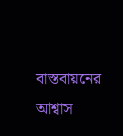বাস্তবায়নের আশ্বাস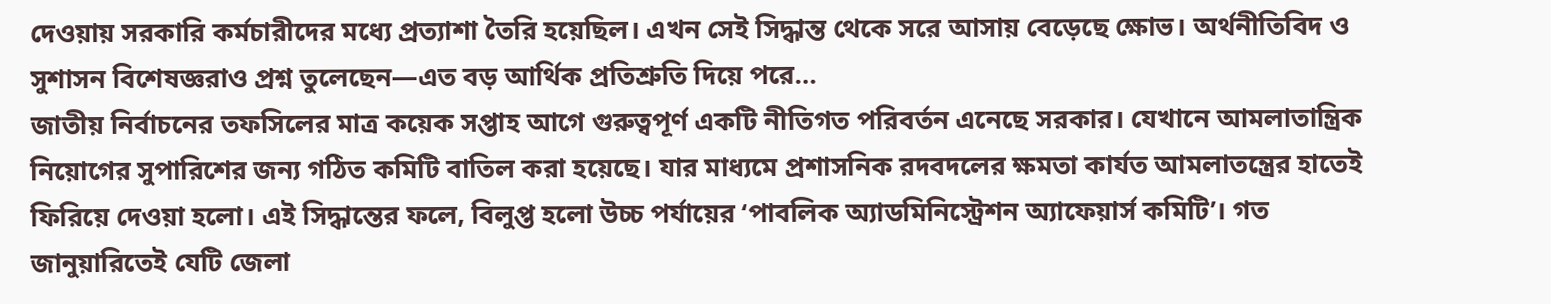দেওয়ায় সরকারি কর্মচারীদের মধ্যে প্রত্যাশা তৈরি হয়েছিল। এখন সেই সিদ্ধান্ত থেকে সরে আসায় বেড়েছে ক্ষোভ। অর্থনীতিবিদ ও সুশাসন বিশেষজ্ঞরাও প্রশ্ন তুলেছেন—এত বড় আর্থিক প্রতিশ্রুতি দিয়ে পরে…
জাতীয় নির্বাচনের তফসিলের মাত্র কয়েক সপ্তাহ আগে গুরুত্বপূর্ণ একটি নীতিগত পরিবর্তন এনেছে সরকার। যেখানে আমলাতান্ত্রিক নিয়োগের সুপারিশের জন্য গঠিত কমিটি বাতিল করা হয়েছে। যার মাধ্যমে প্রশাসনিক রদবদলের ক্ষমতা কার্যত আমলাতন্ত্রের হাতেই ফিরিয়ে দেওয়া হলো। এই সিদ্ধান্তের ফলে, বিলুপ্ত হলো উচ্চ পর্যায়ের ‘পাবলিক অ্যাডমিনিস্ট্রেশন অ্যাফেয়ার্স কমিটি’। গত জানুয়ারিতেই যেটি জেলা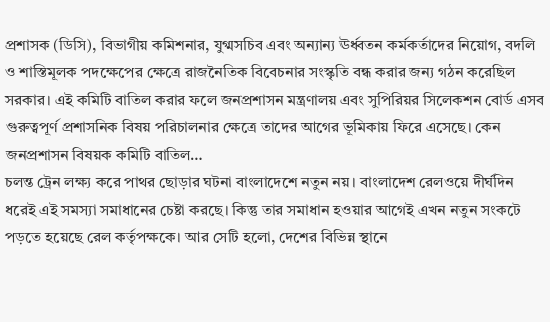প্রশাসক (ডিসি), বিভাগীয় কমিশনার, যুগ্মসচিব এবং অন্যান্য ঊর্ধ্বতন কর্মকর্তাদের নিয়োগ, বদলি ও শাস্তিমূলক পদক্ষেপের ক্ষেত্রে রাজনৈতিক বিবেচনার সংস্কৃতি বন্ধ করার জন্য গঠন করেছিল সরকার। এই কমিটি বাতিল করার ফলে জনপ্রশাসন মন্ত্রণালয় এবং সুপিরিয়র সিলেকশন বোর্ড এসব গুরুত্বপূর্ণ প্রশাসনিক বিষয় পরিচালনার ক্ষেত্রে তাদের আগের ভূমিকায় ফিরে এসেছে। কেন জনপ্রশাসন বিষয়ক কমিটি বাতিল…
চলন্ত ট্রেন লক্ষ্য করে পাথর ছোড়ার ঘটনা বাংলাদেশে নতুন নয়। বাংলাদেশ রেলওয়ে দীর্ঘদিন ধরেই এই সমস্যা সমাধানের চেষ্টা করছে। কিন্তু তার সমাধান হওয়ার আগেই এখন নতুন সংকটে পড়তে হয়েছে রেল কর্তৃপক্ষকে। আর সেটি হলো, দেশের বিভিন্ন স্থানে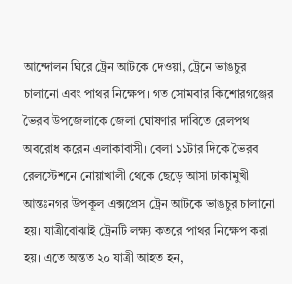আন্দোলন ঘিরে ট্রেন আটকে দেওয়া, ট্রেনে ভাঙচুর চালানো এবং পাথর নিক্ষেপ। গত সোমবার কিশোরগঞ্জের ভৈরব উপজেলাকে জেলা ঘোষণার দাবিতে রেলপথ অবরোধ করেন এলাকাবাসী। বেলা ১১টার দিকে ভৈরব রেলস্টেশনে নোয়াখালী থেকে ছেড়ে আসা ঢাকামুখী আন্তঃনগর উপকূল এক্সপ্রেস ট্রেন আটকে ভাঙচুর চালানো হয়। যাত্রীবোঝাই ট্রেনটি লক্ষ্য কতরে পাথর নিক্ষেপ করা হয়। এতে অন্তত ২০ যাত্রী আহত হন,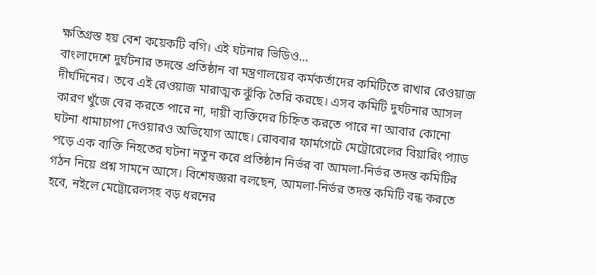ক্ষতিগ্রস্ত হয় বেশ কয়েকটি বগি। এই ঘটনার ভিডিও…
বাংলাদেশে দুর্ঘটনার তদন্তে প্রতিষ্ঠান বা মন্ত্রণালয়ের কর্মকর্তাদের কমিটিতে রাখার রেওয়াজ দীর্ঘদিনের। তবে এই রেওয়াজ মারাত্মক ঝুঁকি তৈরি করছে। এসব কমিটি দুর্ঘটনার আসল কারণ খুঁজে বের করতে পারে না, দায়ী ব্যক্তিদের চিহ্নিত করতে পারে না আবার কোনো ঘটনা ধামাচাপা দেওয়ারও অভিযোগ আছে। রোববার ফার্মগেটে মেট্রোরেলের বিয়ারিং প্যাড পড়ে এক ব্যক্তি নিহতের ঘটনা নতুন করে প্রতিষ্ঠান নির্ভর বা আমলা-নির্ভর তদন্ত কমিটির গঠন নিয়ে প্রশ্ন সামনে আসে। বিশেষজ্ঞরা বলছেন, আমলা-নির্ভর তদন্ত কমিটি বন্ধ করতে হবে, নইলে মেট্রোরেলসহ বড় ধরনের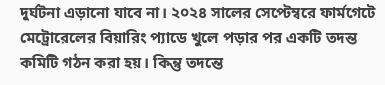দুর্ঘটনা এড়ানো যাবে না। ২০২৪ সালের সেপ্টেম্বরে ফার্মগেটে মেট্রোরেলের বিয়ারিং প্যাডে খুলে পড়ার পর একটি তদন্ত কমিটি গঠন করা হয়। কিন্তু তদন্তে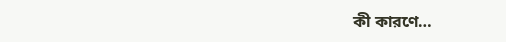কী কারণে…